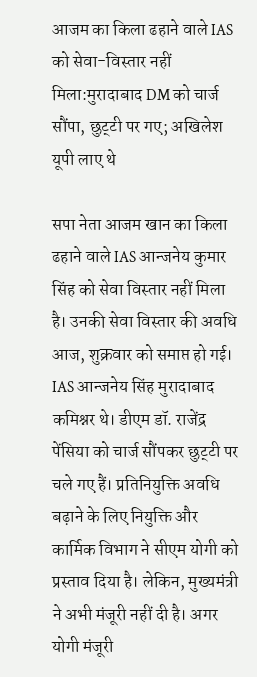आजम का किला ढहाने वाले IAS को सेवा-विस्तार नहीं मिला:मुरादाबाद DM को चार्ज सौंपा, छुट्‌टी पर गए; अखिलेश यूपी लाए थे

सपा नेता आजम खान का किला ढहाने वाले IAS आन्जनेय कुमार सिंह को सेवा विस्तार नहीं मिला है। उनकी सेवा विस्तार की अवधि आज, शुक्रवार को समाप्त हो गई। IAS आन्जनेय सिंह मुरादाबाद कमिश्नर थे। डीएम डॉ. राजेंद्र पेंसिया को चार्ज सौंपकर छुट्‌टी पर चले गए हैं। प्रतिनियुक्ति अवधि बढ़ाने के लिए नियुक्ति और कार्मिक विभाग ने सीएम योगी को प्रस्ताव दिया है। लेकिन, मुख्यमंत्री ने अभी मंजूरी नहीं दी है। अगर योगी मंजूरी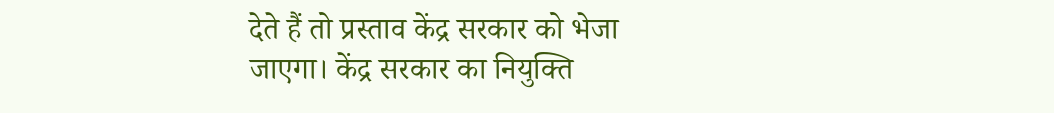देते हैं तो प्रस्ताव केंद्र सरकार को भेजा जाएगा। केंद्र सरकार का नियुक्ति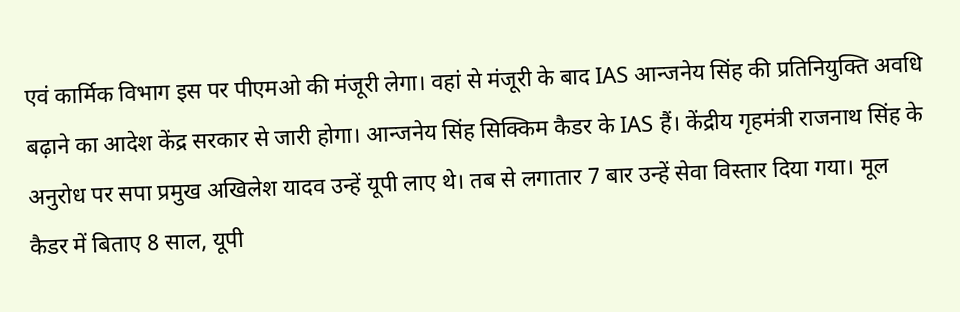एवं कार्मिक विभाग इस पर पीएमओ की मंजूरी लेगा। वहां से मंजूरी के बाद IAS आन्जनेय सिंह की प्रतिनियुक्ति अवधि बढ़ाने का आदेश केंद्र सरकार से जारी होगा। आन्जनेय सिंह सिक्किम कैडर के IAS हैं। केंद्रीय गृहमंत्री राजनाथ सिंह के अनुरोध पर सपा प्रमुख अखिलेश यादव उन्हें यूपी लाए थे। तब से लगातार 7 बार उन्हें सेवा विस्तार दिया गया। मूल कैडर में बिताए 8 साल, यूपी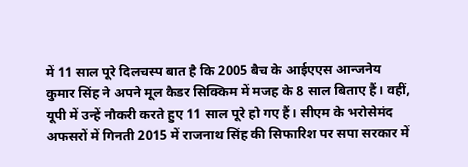में 11 साल पूरे दिलचस्प बात है कि 2005 बैच के आईएएस आन्जनेय कुमार सिंह ने अपने मूल कैडर सिक्किम में मजह के 8 साल बिताए हैं। वहीं, यूपी में उन्हें नौकरी करते हुए 11 साल पूरे हो गए हैं। सीएम के भरोसेमंद अफसरों में गिनती 2015 में राजनाथ सिंह की सिफारिश पर सपा सरकार में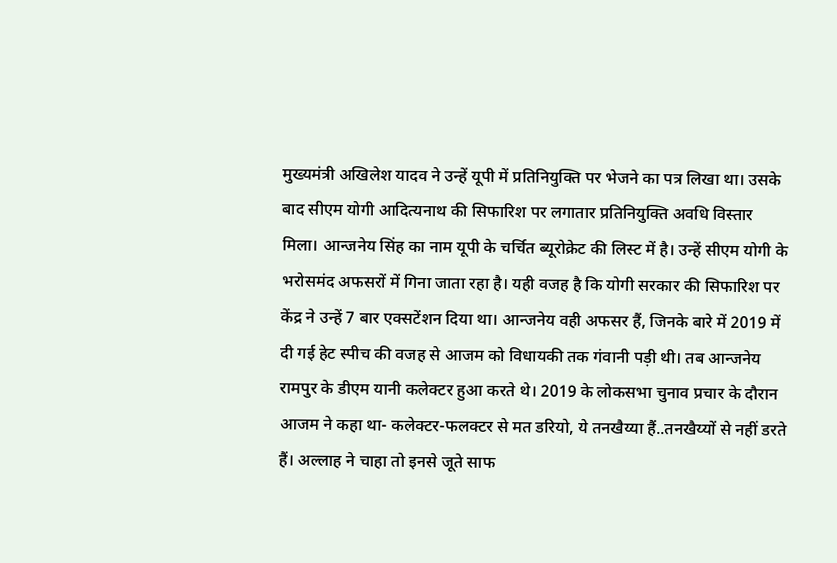मुख्यमंत्री अखिलेश यादव ने उन्हें यूपी में प्रतिनियुक्ति पर भेजने का पत्र लिखा था। उसके बाद सीएम योगी आदित्यनाथ की सिफारिश पर लगातार प्रतिनियुक्ति अवधि विस्तार मिला। आन्जनेय सिंह का नाम यूपी के चर्चित ब्यूरोक्रेट की लिस्ट में है। उन्हें सीएम योगी के भरोसमंद अफसरों में गिना जाता रहा है। यही वजह है कि योगी सरकार की सिफारिश पर केंद्र ने उन्हें 7 बार एक्सटेंशन दिया था। आन्जनेय वही अफसर हैं, जिनके बारे में 2019 में दी गई हेट स्पीच की वजह से आजम को विधायकी तक गंवानी पड़ी थी। तब आन्जनेय रामपुर के डीएम यानी कलेक्टर हुआ करते थे। 2019 के लोकसभा चुनाव प्रचार के दौरान आजम ने कहा था- कलेक्टर-फलक्टर से मत डरियो, ये तनखैय्या हैं..तनखैय्यों से नहीं डरते हैं। अल्लाह ने चाहा तो इनसे जूते साफ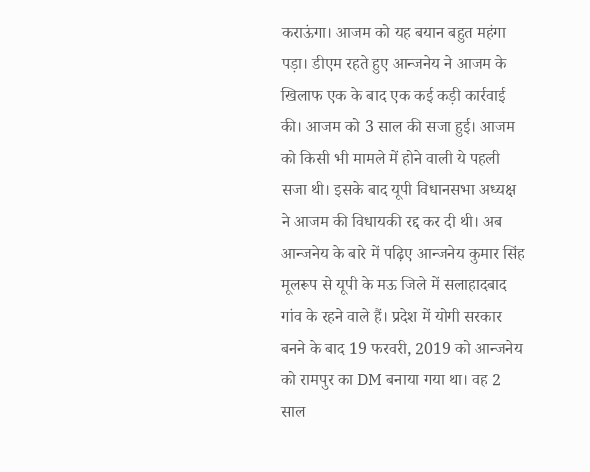कराऊंगा। आजम को यह बयान बहुत महंगा पड़ा। डीएम रहते हुए आन्जनेय ने आजम के खिलाफ एक के बाद एक कई कड़ी कार्रवाई की। आजम को 3 साल की सजा हुई। आजम को किसी भी मामले में होने वाली ये पहली सजा थी। इसके बाद यूपी विधानसभा अध्यक्ष ने आजम की विधायकी रद्द कर दी थी। अब आन्जनेय के बारे में पढ़िए आन्जनेय कुमार सिंह मूलरूप से यूपी के मऊ जिले में सलाहादबाद गांव के रहने वाले हैं। प्रदेश में योगी सरकार बनने के बाद 19 फरवरी, 2019 को आन्जनेय को रामपुर का DM बनाया गया था। वह 2 साल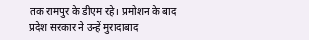तक रामपुर के डीएम रहे। प्रमोशन के बाद प्रदेश सरकार ने उन्हें मुरादाबाद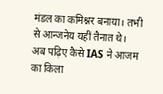मंडल का कमिश्नर बनाया। तभी से आन्जनेय यहीं तैनात थे। अब पढ़िए कैसे IAS ने आजम का किला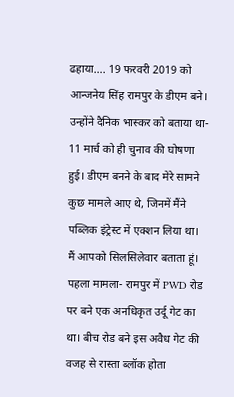ढहाया…. 19 फरवरी 2019 को आन्जनेय सिंह रामपुर के डीएम बने। उन्होंने दैनिक भास्कर को बताया था- 11 मार्च को ही चुनाव की घोषणा हुई। डीएम बनने के बाद मेरे सामने कुछ मामले आए थे, जिनमें मैंने पब्लिक इंट्रेस्ट में एक्शन लिया था। मैं आपको सिलसिलेवार बताता हूं। पहला मामला- रामपुर में PWD रोड पर बने एक अनधिकृत उर्दू गेट का था। बीच रोड बने इस अवैध गेट की वजह से रास्ता ब्लॉक होता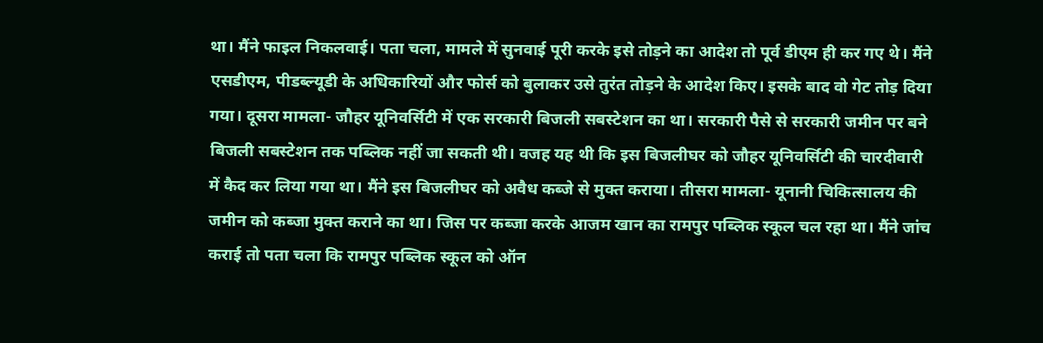था। मैंने फाइल निकलवाई। पता चला, मामले में सुनवाई पूरी करके इसे तोड़ने का आदेश तो पूर्व डीएम ही कर गए थे। मैंने एसडीएम, पीडब्ल्यूडी के अधिकारियों और फोर्स को बुलाकर उसे तुरंत तोड़ने के आदेश किए। इसके बाद वो गेट तोड़ दिया गया। दूसरा मामला- जौहर यूनिवर्सिटी में एक सरकारी बिजली सबस्टेशन का था। सरकारी पैसे से सरकारी जमीन पर बने बिजली सबस्टेशन तक पब्लिक नहीं जा सकती थी। वजह यह थी कि इस बिजलीघर को जौहर यूनिवर्सिटी की चारदीवारी में कैद कर लिया गया था। मैंने इस बिजलीघर को अवैध कब्जे से मुक्त कराया। तीसरा मामला- यूनानी चिकित्सालय की जमीन को कब्जा मुक्त कराने का था। जिस पर कब्जा करके आजम खान का रामपुर पब्लिक स्कूल चल रहा था। मैंने जांच कराई तो पता चला कि रामपुर पब्लिक स्कूल को ऑन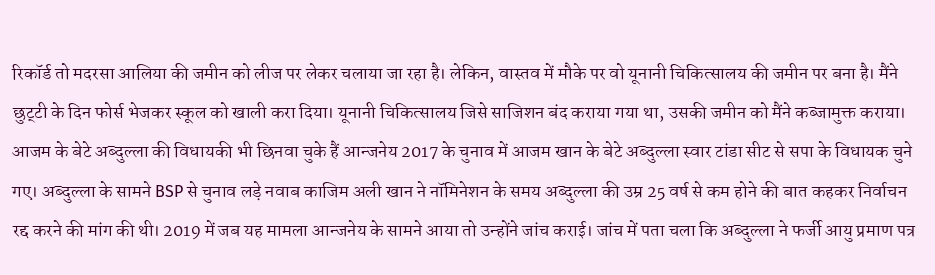रिकॉर्ड तो मदरसा आलिया की जमीन को लीज पर लेकर चलाया जा रहा है। लेकिन, वास्तव में मौके पर वो यूनानी चिकित्सालय की जमीन पर बना है। मैंने छुट्‌टी के दिन फोर्स भेजकर स्कूल को खाली करा दिया। यूनानी चिकित्सालय जिसे साजिशन बंद कराया गया था, उसकी जमीन को मैंने कब्जामुक्त कराया। आजम के बेटे अब्दुल्ला की विधायकी भी छिनवा चुके हैं आन्जनेय 2017 के चुनाव में आजम खान के बेटे अब्दुल्ला स्वार टांडा सीट से सपा के विधायक चुने गए। अब्दुल्ला के सामने BSP से चुनाव लड़े नवाब काजिम अली खान ने नॉमिनेशन के समय अब्दुल्ला की उम्र 25 वर्ष से कम होने की बात कहकर निर्वाचन रद्द करने की मांग की थी। 2019 में जब यह मामला आन्जनेय के सामने आया तो उन्होंने जांच कराई। जांच में पता चला कि अब्दुल्ला ने फर्जी आयु प्रमाण पत्र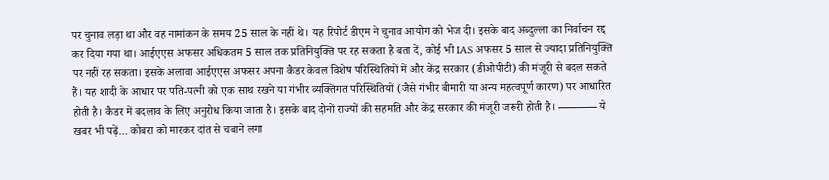पर चुनाव लड़ा था और वह नामांकन के समय 25 साल के नहीं थे। यह रिपोर्ट डीएम ने चुनाव आयोग को भेज दी। इसके बाद अब्दुल्ला का निर्वाचन रद्द कर दिया गया था। आईएएस अफसर अधिकतम 5 साल तक प्रतिनियुक्ति पर रह सकता है बता दें, कोई भी IAS अफसर 5 साल से ज्यादा प्रतिनियुक्ति पर नहीं रह सकता। इसके अलावा आईएएस अफसर अपना कैडर केवल विशेष परिस्थितियों में और केंद्र सरकार (डीओपीटी) की मंजूरी से बदल सकते हैं। यह शादी के आधार पर पति-पत्नी को एक साथ रखने या गंभीर व्यक्तिगत परिस्थितियों (जैसे गंभीर बीमारी या अन्य महत्वपूर्ण कारण) पर आधारित होती है। कैडर में बदलाव के लिए अनुरोध किया जाता है। इसके बाद दोनों राज्यों की सहमति और केंद्र सरकार की मंजूरी जरूरी होती है। ———– ये खबर भी पढ़ें… कोबरा को मारकर दांत से चबाने लगा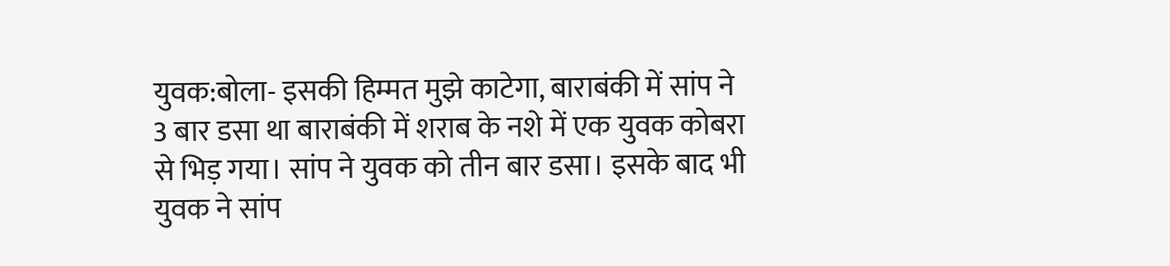युवक:बोला- इसकी हिम्मत मुझे काटेगा, बाराबंकी में सांप ने 3 बार डसा था बाराबंकी में शराब के नशे में एक युवक कोबरा से भिड़ गया। सांप ने युवक को तीन बार डसा। इसके बाद भी युवक ने सांप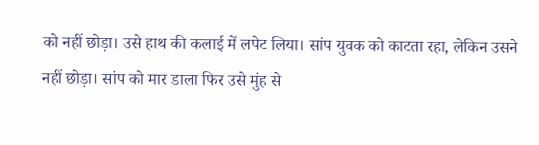को नहीं छोड़ा। उसे हाथ की कलाई में लपेट लिया। सांप युवक को काटता रहा, लेकिन उसने नहीं छोड़ा। सांप को मार डाला फिर उसे मुंह से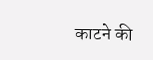काटने की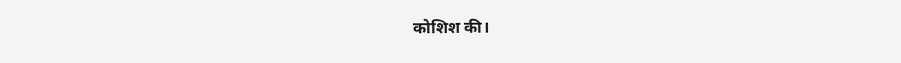कोशिश की।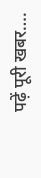पढ़ें पूरी खबर….